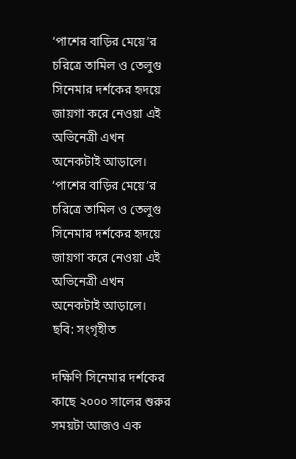‘পাশের বাড়ির মেয়ে’র চরিত্রে তামিল ও তেলুগু সিনেমার দর্শকের হৃদয়ে জায়গা করে নেওয়া এই অভিনেত্রী এখন অনেকটাই আড়ালে।
‘পাশের বাড়ির মেয়ে’র চরিত্রে তামিল ও তেলুগু সিনেমার দর্শকের হৃদয়ে জায়গা করে নেওয়া এই অভিনেত্রী এখন অনেকটাই আড়ালে।   ছবি: সংগৃহীত

দক্ষিণি সিনেমার দর্শকের কাছে ২০০০ সালের শুরুর সময়টা আজও এক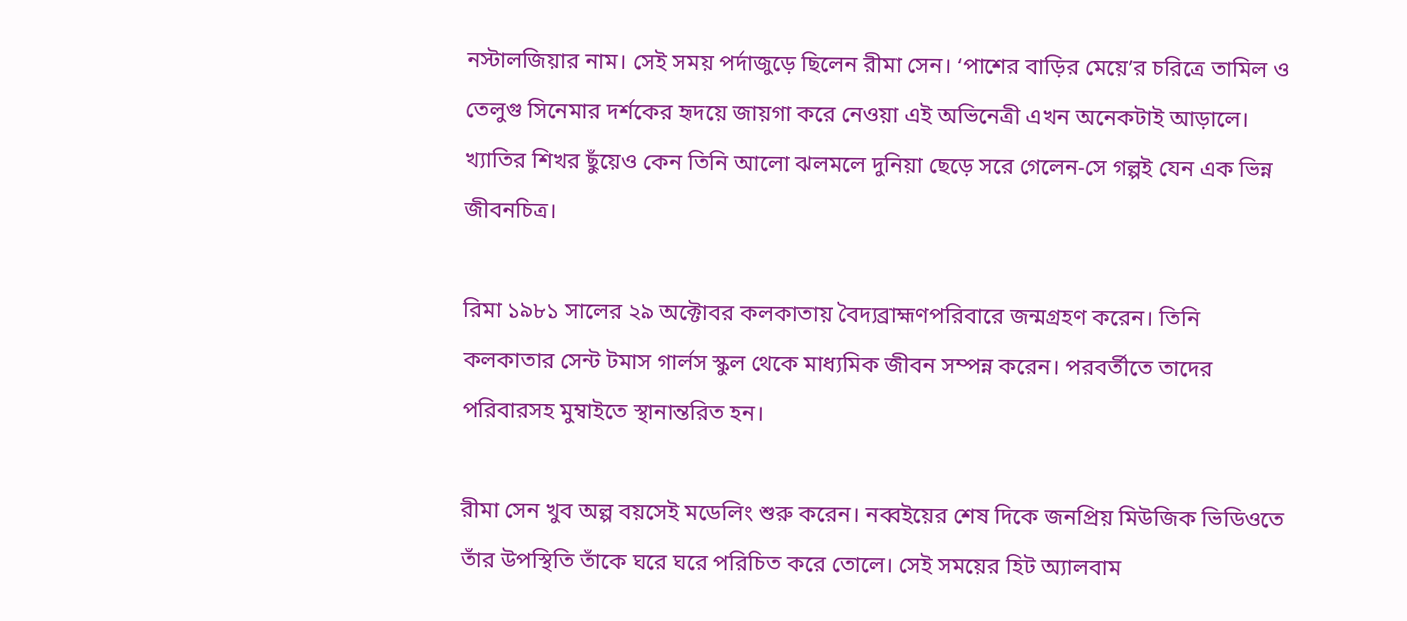নস্টালজিয়ার নাম। সেই সময় পর্দাজুড়ে ছিলেন রীমা সেন। ‘পাশের বাড়ির মেয়ে’র চরিত্রে তামিল ও তেলুগু সিনেমার দর্শকের হৃদয়ে জায়গা করে নেওয়া এই অভিনেত্রী এখন অনেকটাই আড়ালে। খ্যাতির শিখর ছুঁয়েও কেন তিনি আলো ঝলমলে দুনিয়া ছেড়ে সরে গেলেন-সে গল্পই যেন এক ভিন্ন জীবনচিত্র।

রিমা ১৯৮১ সালের ২৯ অক্টোবর কলকাতায় বৈদ্যব্রাহ্মণপরিবারে জন্মগ্রহণ করেন। তিনি কলকাতার সেন্ট টমাস গার্লস স্কুল থেকে মাধ্যমিক জীবন সম্পন্ন করেন। পরবর্তীতে তাদের পরিবারসহ মুম্বাইতে স্থানান্তরিত হন।

রীমা সেন খুব অল্প বয়সেই মডেলিং শুরু করেন। নব্বইয়ের শেষ দিকে জনপ্রিয় মিউজিক ভিডিওতে তাঁর উপস্থিতি তাঁকে ঘরে ঘরে পরিচিত করে তোলে। সেই সময়ের হিট অ্যালবাম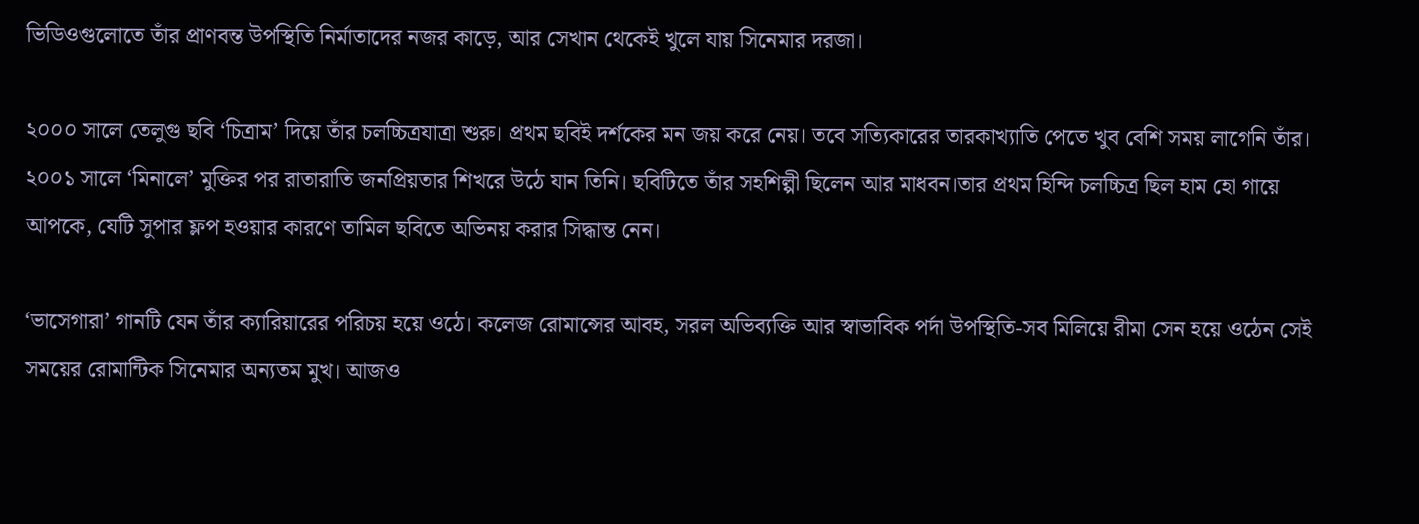ভিডিওগুলোতে তাঁর প্রাণবন্ত উপস্থিতি নির্মাতাদের নজর কাড়ে, আর সেখান থেকেই খুলে যায় সিনেমার দরজা।

২০০০ সালে তেলুগু ছবি ‘চিত্রাম’ দিয়ে তাঁর চলচ্চিত্রযাত্রা শুরু। প্রথম ছবিই দর্শকের মন জয় করে নেয়। তবে সত্যিকারের তারকাখ্যাতি পেতে খুব বেশি সময় লাগেনি তাঁর। ২০০১ সালে ‘মিনালে’ মুক্তির পর রাতারাতি জনপ্রিয়তার শিখরে উঠে যান তিনি। ছবিটিতে তাঁর সহশিল্পী ছিলেন আর মাধবন।তার প্রথম হিন্দি চলচ্চিত্র ছিল হাম হো গায়ে আপকে, যেটি সুপার ফ্লপ হওয়ার কারণে তামিল ছবিতে অভিনয় করার সিদ্ধান্ত নেন।

‘ভাসেগারা’ গানটি যেন তাঁর ক্যারিয়ারের পরিচয় হয়ে ওঠে। কলেজ রোমান্সের আবহ, সরল অভিব্যক্তি আর স্বাভাবিক পর্দা উপস্থিতি-সব মিলিয়ে রীমা সেন হয়ে ওঠেন সেই সময়ের রোমান্টিক সিনেমার অন্যতম মুখ। আজও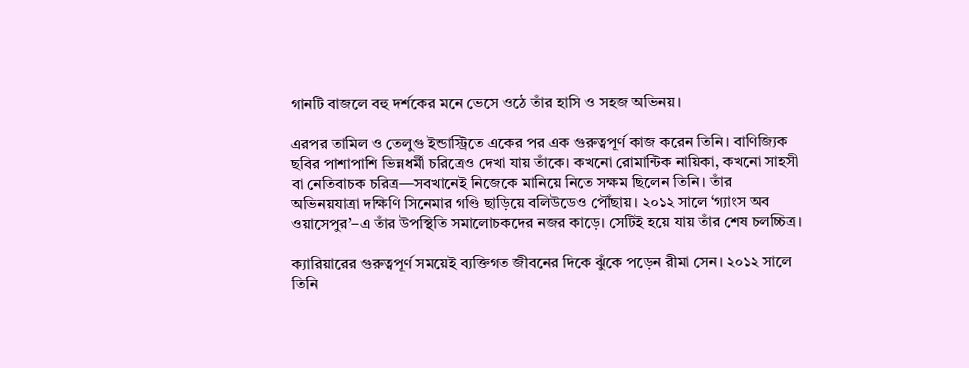গানটি বাজলে বহু দর্শকের মনে ভেসে ওঠে তাঁর হাসি ও সহজ অভিনয়।

এরপর তামিল ও তেলুগু ইন্ডাস্ট্রিতে একের পর এক গুরুত্বপূর্ণ কাজ করেন তিনি। বাণিজ্যিক ছবির পাশাপাশি ভিন্নধর্মী চরিত্রেও দেখা যায় তাঁকে। কখনো রোমান্টিক নায়িকা, কখনো সাহসী বা নেতিবাচক চরিত্র—সবখানেই নিজেকে মানিয়ে নিতে সক্ষম ছিলেন তিনি। তাঁর অভিনয়যাত্রা দক্ষিণি সিনেমার গণ্ডি ছাড়িয়ে বলিউডেও পৌঁছায়। ২০১২ সালে ‘গ্যাংস অব ওয়াসেপুর’–এ তাঁর উপস্থিতি সমালোচকদের নজর কাড়ে। সেটিই হয়ে যায় তাঁর শেষ চলচ্চিত্র।

ক্যারিয়ারের গুরুত্বপূর্ণ সময়েই ব্যক্তিগত জীবনের দিকে ঝুঁকে পড়েন রীমা সেন। ২০১২ সালে তিনি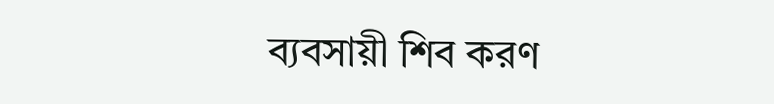ব্যবসায়ী শিব করণ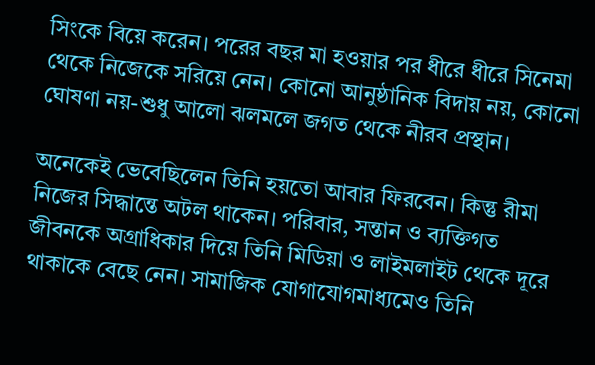সিংকে বিয়ে করেন। পরের বছর মা হওয়ার পর ধীরে ধীরে সিনেমা থেকে নিজেকে সরিয়ে নেন। কোনো আনুষ্ঠানিক বিদায় নয়, কোনো ঘোষণা নয়-শুধু আলো ঝলমলে জগত থেকে নীরব প্রস্থান।

অনেকেই ভেবেছিলেন তিনি হয়তো আবার ফিরবেন। কিন্তু রীমা নিজের সিদ্ধান্তে অটল থাকেন। পরিবার, সন্তান ও ব্যক্তিগত জীবনকে অগ্রাধিকার দিয়ে তিনি মিডিয়া ও লাইমলাইট থেকে দূরে থাকাকে বেছে নেন। সামাজিক যোগাযোগমাধ্যমেও তিনি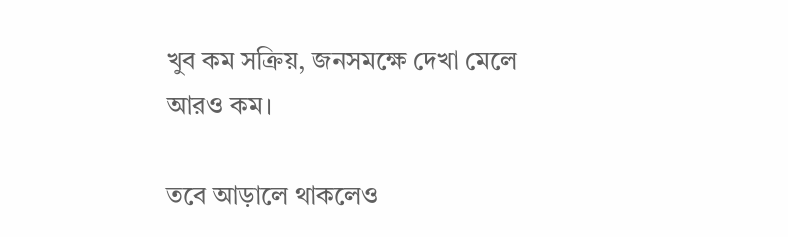খুব কম সক্রিয়, জনসমক্ষে দেখা মেলে আরও কম।

তবে আড়ালে থাকলেও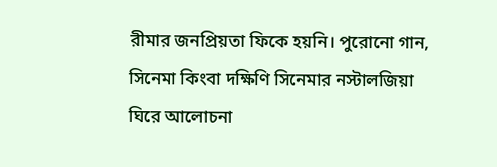রীমার জনপ্রিয়তা ফিকে হয়নি। পুরোনো গান, সিনেমা কিংবা দক্ষিণি সিনেমার নস্টালজিয়া ঘিরে আলোচনা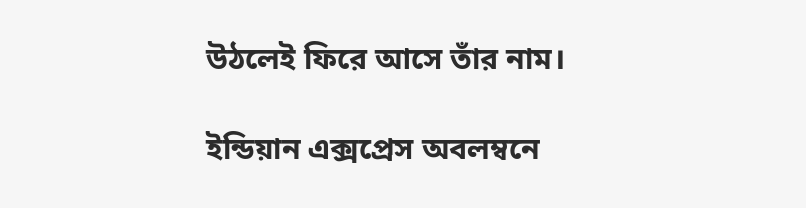উঠলেই ফিরে আসে তাঁর নাম।

ইন্ডিয়ান এক্সপ্রেস অবলম্বনে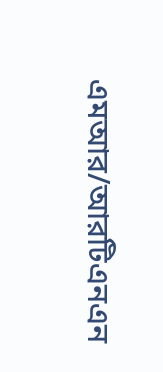এমআর/আরটিএনএন